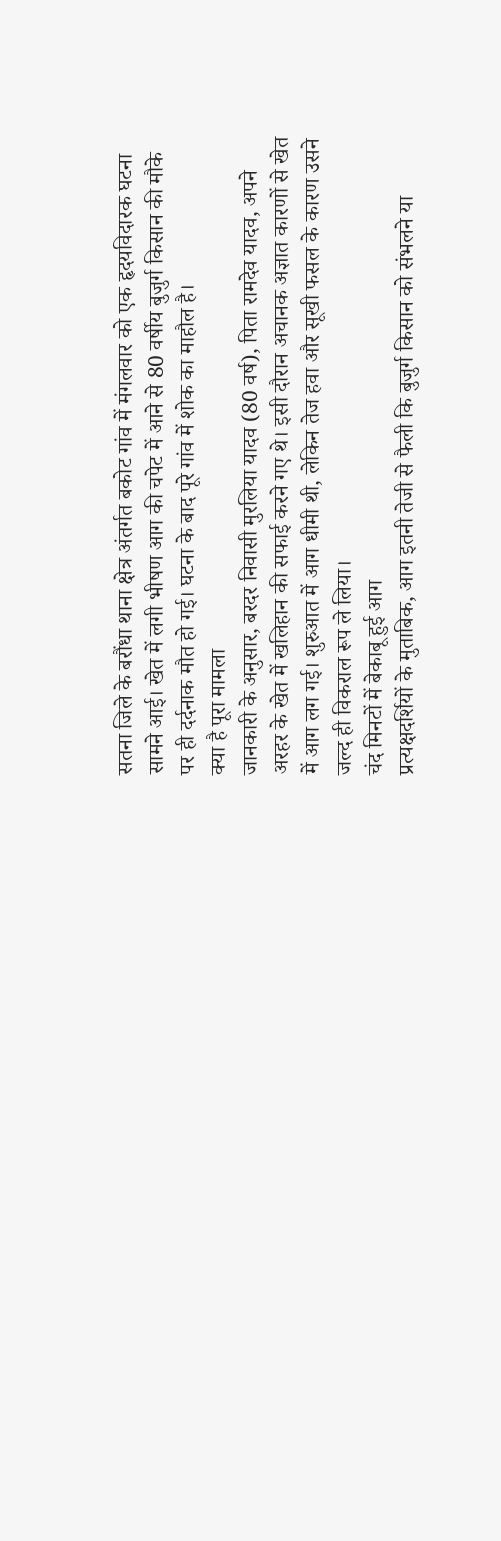सतना जिले के बरौंधा थाना क्षेत्र अंतर्गत बकोट गांव में मंगलवार को एक हृदयविदारक घटना सामने आई। खेत में लगी भीषण आग की चपेट में आने से 80 वर्षीय बुजुर्ग किसान की मौके पर ही दर्दनाक मौत हो गई। घटना के बाद पूरे गांव में शोक का माहौल है।
क्या है पूरा मामला
जानकारी के अनुसार, बरदर निवासी मुरलिया यादव (80 वर्ष), पिता रामदेव यादव, अपने अरहर के खेत में खलिहान की सफाई करने गए थे। इसी दौरान अचानक अज्ञात कारणों से खेत में आग लग गई। शुरुआत में आग धीमी थी, लेकिन तेज हवा और सूखी फसल के कारण उसने जल्द ही विकराल रूप ले लिया।
चंद मिनटों में बेकाबू हुई आग
प्रत्यक्षदर्शियों के मुताबिक, आग इतनी तेजी से फैली कि बुजुर्ग किसान को संभलने या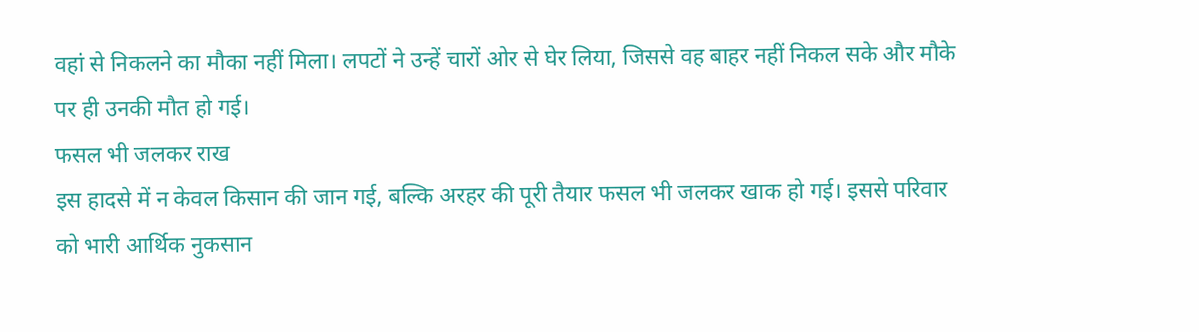वहां से निकलने का मौका नहीं मिला। लपटों ने उन्हें चारों ओर से घेर लिया, जिससे वह बाहर नहीं निकल सके और मौके पर ही उनकी मौत हो गई।
फसल भी जलकर राख
इस हादसे में न केवल किसान की जान गई, बल्कि अरहर की पूरी तैयार फसल भी जलकर खाक हो गई। इससे परिवार को भारी आर्थिक नुकसान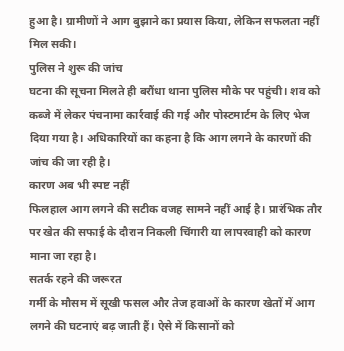हुआ है। ग्रामीणों ने आग बुझाने का प्रयास किया, लेकिन सफलता नहीं मिल सकी।
पुलिस ने शुरू की जांच
घटना की सूचना मिलते ही बरौंधा थाना पुलिस मौके पर पहुंची। शव को कब्जे में लेकर पंचनामा कार्रवाई की गई और पोस्टमार्टम के लिए भेज दिया गया है। अधिकारियों का कहना है कि आग लगने के कारणों की जांच की जा रही है।
कारण अब भी स्पष्ट नहीं
फिलहाल आग लगने की सटीक वजह सामने नहीं आई है। प्रारंभिक तौर पर खेत की सफाई के दौरान निकली चिंगारी या लापरवाही को कारण माना जा रहा है।
सतर्क रहने की जरूरत
गर्मी के मौसम में सूखी फसल और तेज हवाओं के कारण खेतों में आग लगने की घटनाएं बढ़ जाती हैं। ऐसे में किसानों को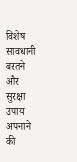विशेष सावधानी बरतने और सुरक्षा उपाय अपनाने की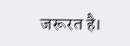जरूरत है।